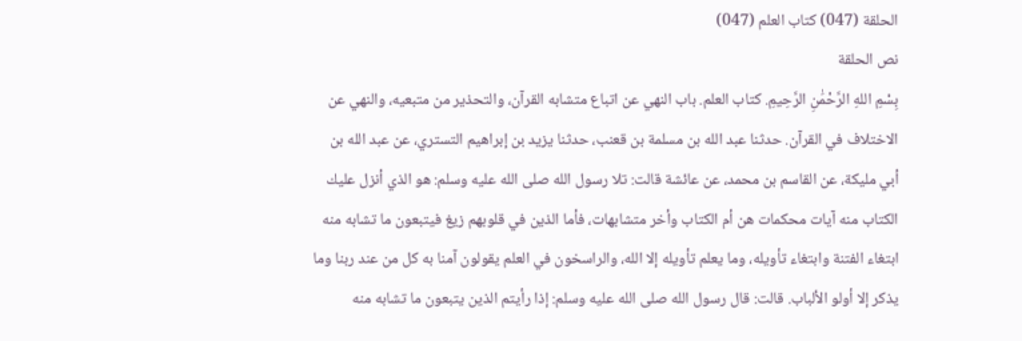الحلقة (047) كتاب العلم (047)
نص الحلقة
بِسْمِ اللهِ الرَّحْمَٰنِ الرَّحِيمِ. كتاب العلم. باب النهي عن اتباع متشابه القرآن، والتحذير من متبعيه، والنهي عن الاختلاف في القرآن. حدثنا عبد الله بن مسلمة بن قعنب، حدثنا يزيد بن إبراهيم التستري، عن عبد الله بن أبي مليكة، عن القاسم بن محمد، عن عائشة قالت: تلا رسول الله صلى الله عليه وسلم: هو الذي أنزل عليك الكتاب منه آيات محكمات هن أم الكتاب وأخر متشابهات، فأما الذين في قلوبهم زيغ فيتبعون ما تشابه منه ابتغاء الفتنة وابتغاء تأويله، وما يعلم تأويله إلا الله، والراسخون في العلم يقولون آمنا به كل من عند ربنا وما يذكر إلا أولو الألباب. قالت: قال رسول الله صلى الله عليه وسلم: إذا رأيتم الذين يتبعون ما تشابه منه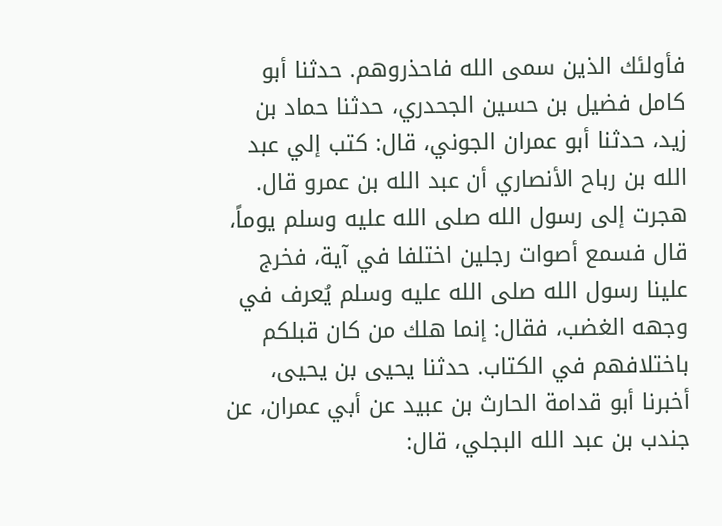فأولئك الذين سمى الله فاحذروهم. حدثنا أبو كامل فضيل بن حسين الجحدري، حدثنا حماد بن زيد، حدثنا أبو عمران الجوني، قال: كتب إلي عبد الله بن رباح الأنصاري أن عبد الله بن عمرو قال. هجرت إلى رسول الله صلى الله عليه وسلم يوماً، قال فسمع أصوات رجلين اختلفا في آية، فخرج علينا رسول الله صلى الله عليه وسلم يُعرف في وجهه الغضب، فقال: إنما هلك من كان قبلكم باختلافهم في الكتاب. حدثنا يحيى بن يحيى، أخبرنا أبو قدامة الحارث بن عبيد عن أبي عمران، عن جندب بن عبد الله البجلي، قال: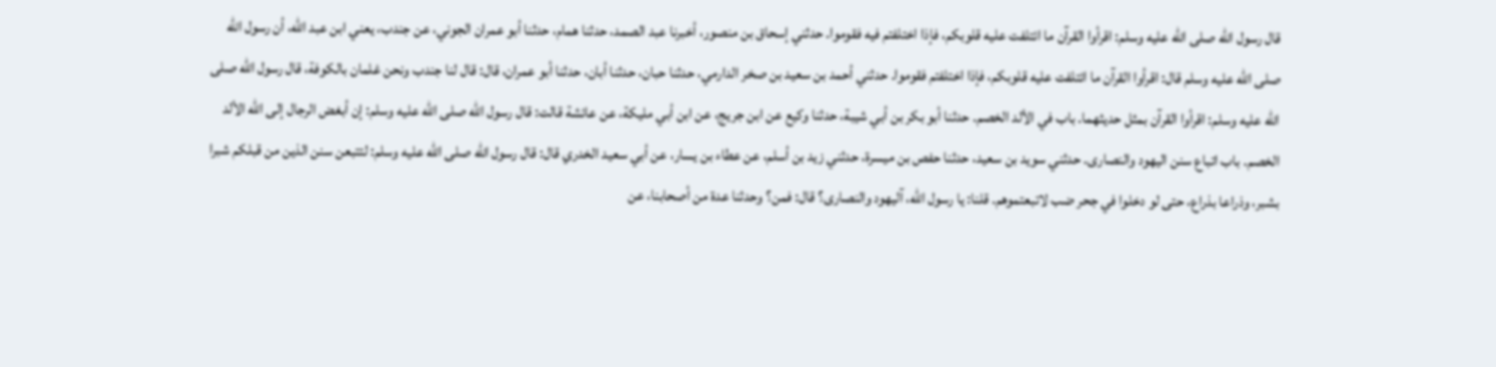قال رسول الله صلى الله عليه وسلم: اقرأوا القرآن ما ائتلفت عليه قلوبكم، فإذا اختلفتم فيه فقوموا. حدثني إسحاق بن منصور، أخبرنا عبد الصمد، حدثنا همام، حدثنا أبو عمران الجوني، عن جندب، يعني ابن عبد الله، أن رسول الله صلى الله عليه وسلم قال: اقرأوا القرآن ما ائتلفت عليه قلوبكم، فإذا اختلفتم فقوموا. حدثني أحمد بن سعيد بن صخر الدارمي، حدثنا حبان، حدثنا أبان، حدثنا أبو عمران، قال: قال لنا جندب ونحن غلمان بالكوفة، قال رسول الله صلى الله عليه وسلم: اقرأوا القرآن بمثل حديثهما. باب في الألد الخصم. حدثنا أبو بكر بن أبي شيبة، حدثنا وكيع عن ابن جريج، عن ابن أبي مليكة، عن عائشة قالت: قال رسول الله صلى الله عليه وسلم: إن أبغض الرجال إلى الله الألد الخصم. باب اتباع سنن اليهود والنصارى. حدثني سويد بن سعيد، حدثنا حفص بن ميسرة، حدثني زيد بن أسلم، عن عطاء بن يسار، عن أبي سعيد الخدري قال: قال رسول الله صلى الله عليه وسلم: لتتبعن سنن الذين من قبلكم شبرا بشبر، وذراعا بذراع، حتى لو دخلوا في جحر ضب لاتبعتموهم. قلنا: يا رسول الله، آليهود والنصارى؟ قال: فمن؟ وحدثنا عدة من أصحابنا، عن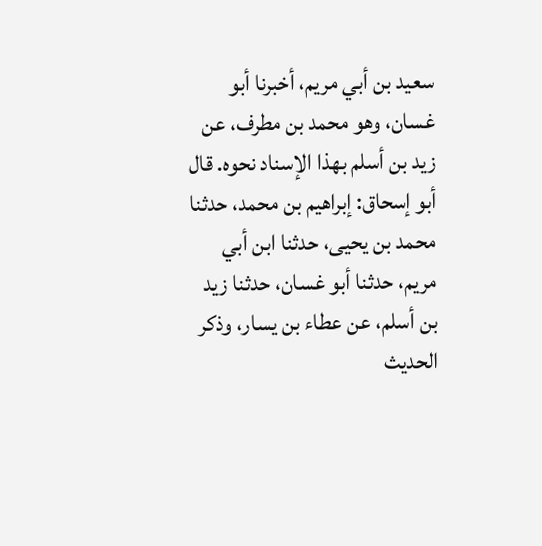سعيد بن أبي مريم، أخبرنا أبو غسان، وهو محمد بن مطرف، عن زيد بن أسلم بهذا الإسناد نحوه. قال أبو إسحاق: إبراهيم بن محمد، حدثنا محمد بن يحيى، حدثنا ابن أبي مريم، حدثنا أبو غسان، حدثنا زيد بن أسلم، عن عطاء بن يسار، وذكر الحديث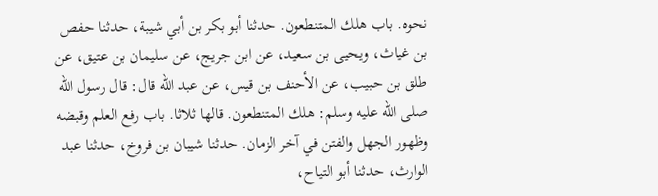نحوه. باب هلك المتنطعون. حدثنا أبو بكر بن أبي شيبة، حدثنا حفص بن غياث، ويحيى بن سعيد، عن ابن جريج، عن سليمان بن عتيق، عن طلق بن حبيب، عن الأحنف بن قيس، عن عبد الله قال: قال رسول الله صلى الله عليه وسلم: هلك المتنطعون. قالها ثلاثا. باب رفع العلم وقبضه وظهور الجهل والفتن في آخر الزمان. حدثنا شيبان بن فروخ، حدثنا عبد الوارث، حدثنا أبو التياح،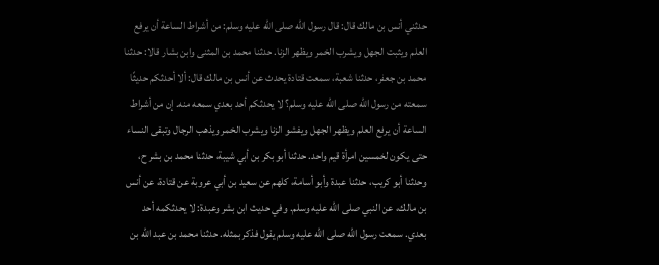حدثني أنس بن مالك قال: قال رسول الله صلى الله عليه وسلم: من أشراط الساعة أن يرفع العلم ويثبت الجهل ويشرب الخمر ويظهر الزنا. حدثنا محمد بن المثنى وابن بشار قالا: حدثنا محمد بن جعفر، حدثنا شعبة، سمعت قتادة يحدث عن أنس بن مالك قال: ألا أحدثكم حديثًا سمعته من رسول الله صلى الله عليه وسلم؟ لا يحدثكم أحد بعدي سمعه منه. إن من أشراط الساعة أن يرفع العلم ويظهر الجهل ويفشو الزنا ويشرب الخمر ويذهب الرجال وتبقى النساء حتى يكون لخمسين امرأة قيم واحد. حدثنا أبو بكر بن أبي شيبة، حدثنا محمد بن بشر ح، وحدثنا أبو كريب، حدثنا عبدة وأبو أسامة، كلهم عن سعيد بن أبي عروبة عن قتادة، عن أنس بن مالك، عن النبي صلى الله عليه وسلم. وفي حديث ابن بشر وعبدة: لا يحدثكمه أحد بعدي. سمعت رسول الله صلى الله عليه وسلم يقول فذكر بمثله. حدثنا محمد بن عبد الله بن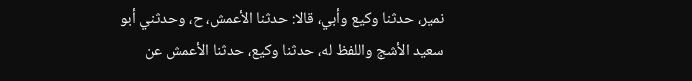نمير، حدثنا وكيع وأبي، قالا: حدثنا الأعمش، ح، وحدثني أبو سعيد الأشج واللفظ له، حدثنا وكيع، حدثنا الأعمش عن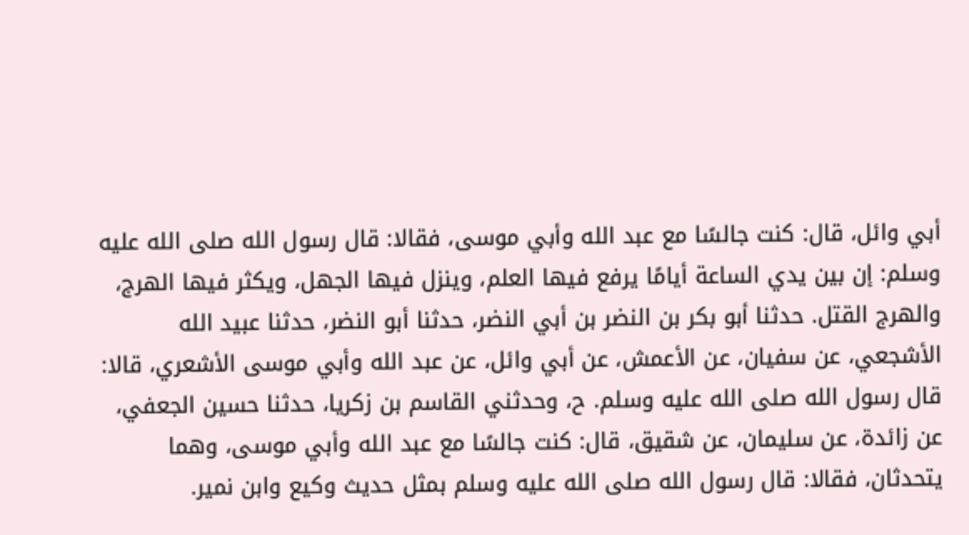أبي وائل، قال: كنت جالسًا مع عبد الله وأبي موسى، فقالا: قال رسول الله صلى الله عليه وسلم: إن بين يدي الساعة أيامًا يرفع فيها العلم، وينزل فيها الجهل، ويكثر فيها الهرج، والهرج القتل. حدثنا أبو بكر بن النضر بن أبي النضر، حدثنا أبو النضر، حدثنا عبيد الله الأشجعي، عن سفيان، عن الأعمش، عن أبي وائل، عن عبد الله وأبي موسى الأشعري، قالا: قال رسول الله صلى الله عليه وسلم. ح، وحدثني القاسم بن زكريا، حدثنا حسين الجعفي، عن زائدة، عن سليمان، عن شقيق، قال: كنت جالسًا مع عبد الله وأبي موسى، وهما يتحدثان، فقالا: قال رسول الله صلى الله عليه وسلم بمثل حديث وكيع وابن نمير.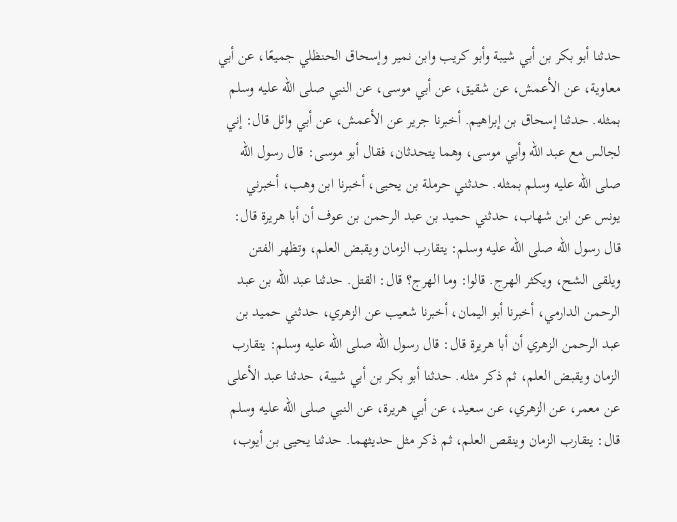حدثنا أبو بكر بن أبي شيبة وأبو كريب وابن نمير وإسحاق الحنظلي جميعًا، عن أبي معاوية، عن الأعمش، عن شقيق، عن أبي موسى، عن النبي صلى الله عليه وسلم بمثله. حدثنا إسحاق بن إبراهيم. أخبرنا جرير عن الأعمش، عن أبي وائل قال: إني لجالس مع عبد الله وأبي موسى، وهما يتحدثان، فقال أبو موسى: قال رسول الله صلى الله عليه وسلم بمثله. حدثني حرملة بن يحيى، أخبرنا ابن وهب، أخبرني يونس عن ابن شهاب، حدثني حميد بن عبد الرحمن بن عوف أن أبا هريرة قال: قال رسول الله صلى الله عليه وسلم: يتقارب الزمان ويقبض العلم، وتظهر الفتن ويلقى الشح، ويكثر الهرج. قالوا: وما الهرج؟ قال: القتل. حدثنا عبد الله بن عبد الرحمن الدارمي، أخبرنا أبو اليمان، أخبرنا شعيب عن الزهري، حدثني حميد بن عبد الرحمن الزهري أن أبا هريرة قال: قال رسول الله صلى الله عليه وسلم: يتقارب الزمان ويقبض العلم، ثم ذكر مثله. حدثنا أبو بكر بن أبي شيبة، حدثنا عبد الأعلى عن معمر، عن الزهري، عن سعيد، عن أبي هريرة، عن النبي صلى الله عليه وسلم قال: يتقارب الزمان وينقص العلم، ثم ذكر مثل حديثهما. حدثنا يحيى بن أيوب،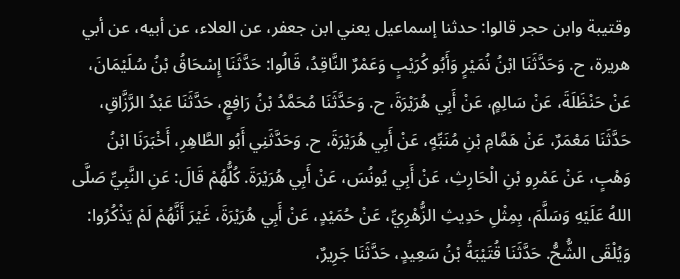وقتيبة وابن حجر قالوا: حدثنا إسماعيل يعني ابن جعفر، عن العلاء، عن أبيه، عن أبي هريرة، ح. وَحَدَّثَنَا ابْنُ نُمَيْرٍ وَأَبُو كُرَيْبٍ وَعَمْرٌ النَّاقِدُ، قَالُوا: حَدَّثَنَا إِسْحَاقُ بْنُ سُلَيْمَانَ، عَنْ حَنْظَلَةَ، عَنْ سَالِمٍ، عَنْ أَبِي هُرَيْرَةَ، ح. وَحَدَّثَنَا مُحَمَّدُ بْنُ رَافِعٍ، حَدَّثَنَا عَبْدُ الرَّزَّاقِ، حَدَّثَنَا مَعْمَرٌ، عَنْ هَمَّامِ بْنِ مُنَبِّهٍ، عَنْ أَبِي هُرَيْرَةَ، ح. وَحَدَّثَنِي أَبُو الطَّاهِرِ، أَخْبَرَنَا ابْنُ وَهْبٍ، عَنْ عَمْرِو بْنِ الْحَارِثِ، عَنْ أَبِي يُونُسَ، عَنْ أَبِي هُرَيْرَةَ. كُلُّهُمْ قَالَ: عَنِ النَّبِيِّ صَلَّى اللهُ عَلَيْهِ وَسَلَّمَ، بِمِثْلِ حَدِيثِ الزُّهْرِيِّ، عَنْ حُمَيْدٍ، عَنْ أَبِي هُرَيْرَةَ، غَيْرَ أَنَّهُمْ لَمْ يَذْكُرُوا: وَيُلْقَى الشُّحُّ. حَدَّثَنَا قُتَيْبَةُ بْنُ سَعِيدٍ، حَدَّثَنَا جَرِيرٌ،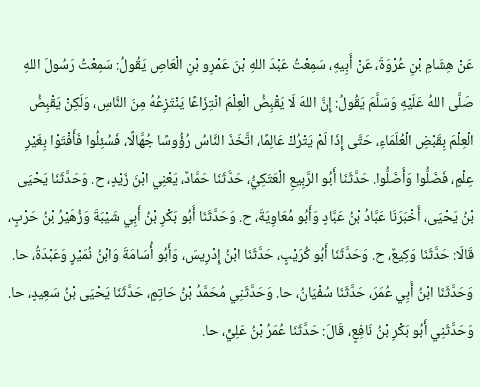عَنْ هِشَامِ بْنِ عُرْوَةَ، عَنْ أَبِيهِ، سَمِعْتُ عَبْدَ اللهِ بْنَ عَمْرِو بْنِ الْعَاصِ يَقُولُ: سَمِعْتُ رَسُولَ اللهِ صَلَّى اللهُ عَلَيْهِ وَسَلَّمَ يَقُولُ: إِنَّ اللهَ لَا يَقْبِضُ الْعِلْمَ انْتِزَاعًا يَنْتَزِعُهُ مِنَ النَّاسِ، وَلَكِنْ يَقْبِضُ الْعِلْمَ بِقَبْضِ الْعُلَمَاءِ، حَتَّى إِذَا لَمْ يَتْرُكْ عَالِمًا، اتَّخَذَ النَّاسُ رُؤُوسًا جُهَّالًا، فَسُئِلُوا فَأَفْتَوْا بِغَيْرِ عِلْمٍ، فَضَلُّوا وَأَضَلُّوا. حَدَّثَنَا أَبُو الرَّبِيعِ الْعَتَكِيُّ، حَدَّثَنَا حَمَّادٌ، يَعْنِي ابْنَ زَيْدٍ، ح. وَحَدَّثَنَا يَحْيَى بْنُ يَحْيَى، أَخْبَرَنَا عَبَّادُ بْنُ عَبَّادٍ وَأَبُو مُعَاوِيَةَ، ح. وَحَدَّثَنَا أَبُو بَكْرِ بْنُ أَبِي شَيْبَةَ وَزُهَيْرُ بْنُ حَرْبٍ، قَالَا: حَدَّثَنَا وَكِيعٌ، ح. وَحَدَّثَنَا أَبُو كُرَيْبٍ، حَدَّثَنَا ابْنُ إِدْرِيسَ، وَأَبُو أُسَامَةَ وَابْنُ نُمَيْرٍ وَعَبْدَةُ، حا. وَحَدَّثَنَا ابْنُ أَبِي عُمَرَ، حَدَّثَنَا سُفْيَانُ، حا. وَحَدَّثَنِي مُحَمَّدُ بْنُ حَاتِمٍ، حَدَّثَنَا يَحْيَى بْنُ سَعِيدٍ، حا. وَحَدَّثَنِي أَبُو بَكْرِ بْنُ نَافِعٍ، قَالَ: حَدَّثَنَا عُمَرُ بْنُ عَلِيٍّ، حا.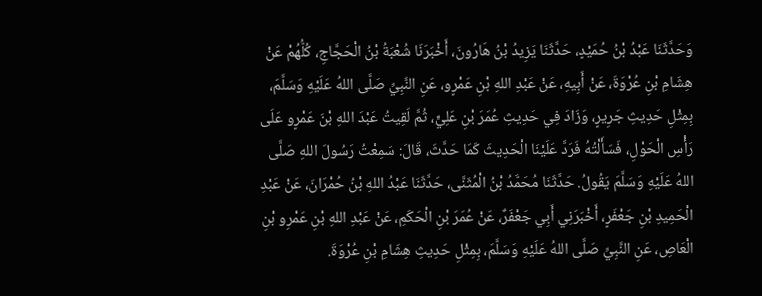وَحَدَّثَنَا عَبْدُ بْنُ حُمَيْدٍ، حَدَّثَنَا يَزِيدُ بْنُ هَارُونَ، أَخْبَرَنَا شُعْبَةُ بْنُ الْحَجَّاجِ، كُلُّهُمْ عَنْ هِشَامِ بْنِ عُرْوَةَ، عَنْ أَبِيهِ، عَنْ عَبْدِ اللهِ بْنِ عَمْرٍو، عَنِ النَّبِيِّ صَلَّى اللهُ عَلَيْهِ وَسَلَّمَ، بِمِثْلِ حَدِيثِ جَرِيرٍ، وَزَادَ فِي حَدِيثِ عُمَرَ بْنِ عَلِيٍّ، ثُمَّ لَقِيتُ عَبْدَ اللهِ بْنَ عَمْرٍو عَلَى رَأْسِ الْحَوْلِ، فَسَأَلْتُهُ فَرَدَّ عَلَيْنَا الْحَدِيثَ كَمَا حَدَّثَ، قَالَ: سَمِعْتُ رَسُولَ اللهِ صَلَّى اللهُ عَلَيْهِ وَسَلَّمَ يَقُولُ. حَدَّثَنَا مُحَمَّدُ بْنُ الْمُثَنَّى، حَدَّثَنَا عَبْدُ اللهِ بْنُ حُمْرَانَ، عَنْ عَبْدِ الْحَمِيدِ بْنِ جَعْفَرٍ، أَخْبَرَنِي أَبِي جَعْفَرٌ، عَنْ عُمَرَ بْنِ الْحَكَمِ، عَنْ عَبْدِ اللهِ بْنِ عَمْرِو بْنِ الْعَاصِ، عَنِ النَّبِيِّ صَلَّى اللهُ عَلَيْهِ وَسَلَّمَ، بِمِثْلِ حَدِيثِ هِشَامِ بْنِ عُرْوَةَ.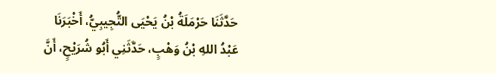حَدَّثَنَا حَرْمَلَةُ بْنُ يَحْيَى التُّجِيبِيُّ، أَخْبَرَنَا عَبْدُ اللهِ بْنُ وَهْبٍ، حَدَّثَنِي أَبُو شُرَيْحٍ، أَنَّ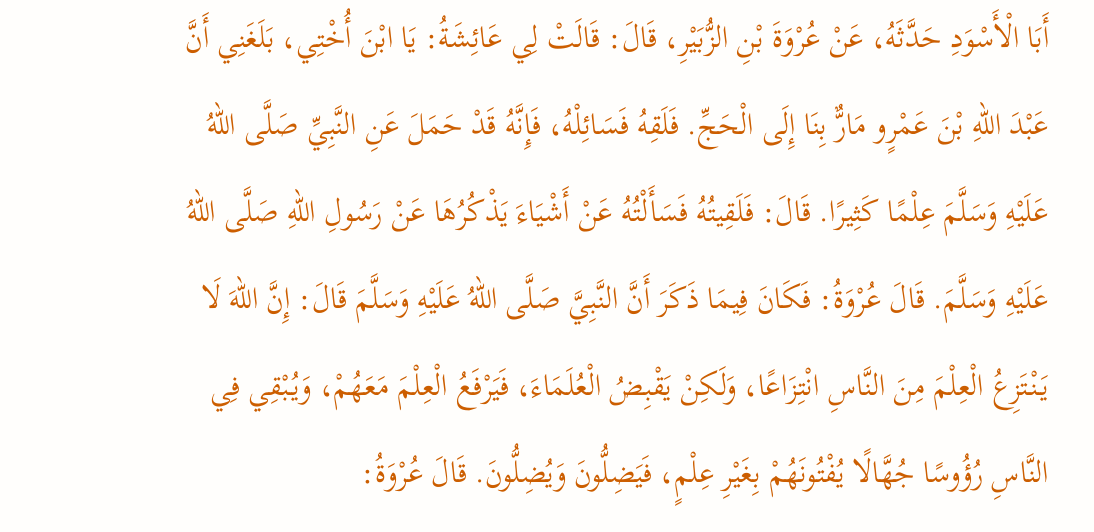أَبَا الْأَسْوَدِ حَدَّثَهُ، عَنْ عُرْوَةَ بْنِ الزُّبَيْرِ، قَالَ: قَالَتْ لِي عَائِشَةُ: يَا ابْنَ أُخْتِي، بَلَغَنِي أَنَّ عَبْدَ اللهِ بْنَ عَمْرٍو مَارٌّ بِنَا إِلَى الْحَجِّ. فَلَقِهُ فَسَائِلْهُ، فَإِنَّهُ قَدْ حَمَلَ عَنِ النَّبِيِّ صَلَّى اللهُ عَلَيْهِ وَسَلَّمَ عِلْمًا كَثِيرًا. قَالَ: فَلَقِيتُهُ فَسَأَلْتُهُ عَنْ أَشْيَاءَ يَذْكُرُهَا عَنْ رَسُولِ اللهِ صَلَّى اللهُ عَلَيْهِ وَسَلَّمَ. قَالَ عُرْوَةُ: فَكَانَ فِيمَا ذَكَرَ أَنَّ النَّبِيَّ صَلَّى اللهُ عَلَيْهِ وَسَلَّمَ قَالَ: إِنَّ اللهَ لَا يَنْتَزِعُ الْعِلْمَ مِنَ النَّاسِ انْتِزَاعًا، وَلَكِنْ يَقْبِضُ الْعُلَمَاءَ، فَيَرْفَعُ الْعِلْمَ مَعَهُمْ، وَيُبْقِي فِي النَّاسِ رُؤُوسًا جُهَّالًا يُفْتُونَهُمْ بِغَيْرِ عِلْمٍ، فَيَضِلُّونَ وَيُضِلُّونَ. قَالَ عُرْوَةُ: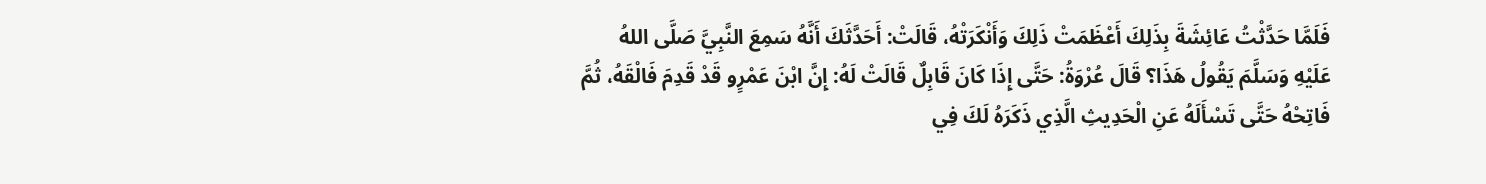فَلَمَّا حَدَّثْتُ عَائِشَةَ بِذَلِكَ أَعْظَمَتْ ذَلِكَ وَأَنْكَرَتْهُ، قَالَتْ: أَحَدَّثَكَ أَنَّهُ سَمِعَ النَّبِيَّ صَلَّى اللهُ عَلَيْهِ وَسَلَّمَ يَقُولُ هَذَا؟ قَالَ عُرْوَةُ: حَتَّى إِذَا كَانَ قَابِلٌ قَالَتْ لَهُ: إِنَّ ابْنَ عَمْرٍو قَدْ قَدِمَ فَالْقَهُ، ثُمَّ فَاتِحْهُ حَتَّى تَسْأَلَهُ عَنِ الْحَدِيثِ الَّذِي ذَكَرَهُ لَكَ فِي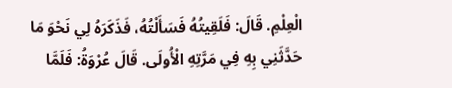الْعِلْمِ. قَالَ: فَلَقِيتُهُ فَسَأَلْتُهُ، فَذَكَرَهُ لِي نَحْوَ مَا حَدَّثَنِي بِهِ فِي مَرَّتِهِ الْأُولَى. قَالَ عُرْوَةُ: فَلَمَّا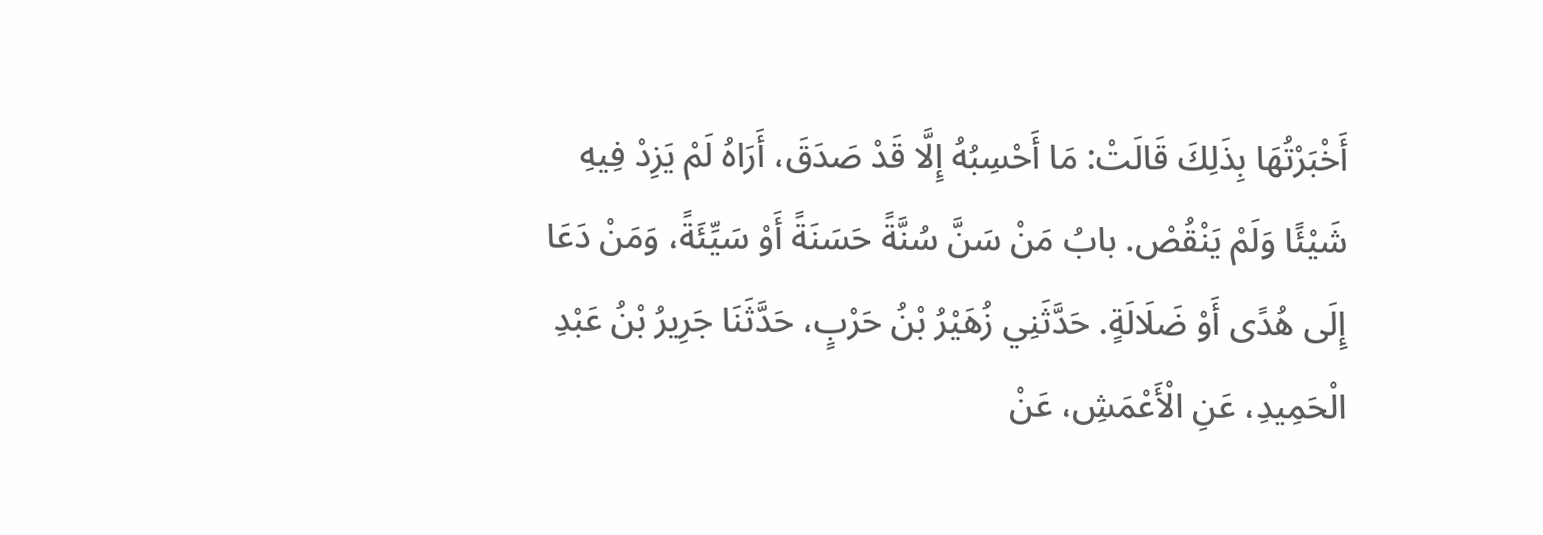أَخْبَرْتُهَا بِذَلِكَ قَالَتْ: مَا أَحْسِبُهُ إِلَّا قَدْ صَدَقَ، أَرَاهُ لَمْ يَزِدْ فِيهِ شَيْئًا وَلَمْ يَنْقُصْ. بابُ مَنْ سَنَّ سُنَّةً حَسَنَةً أَوْ سَيِّئَةً، وَمَنْ دَعَا إِلَى هُدًى أَوْ ضَلَالَةٍ. حَدَّثَنِي زُهَيْرُ بْنُ حَرْبٍ، حَدَّثَنَا جَرِيرُ بْنُ عَبْدِ الْحَمِيدِ، عَنِ الْأَعْمَشِ، عَنْ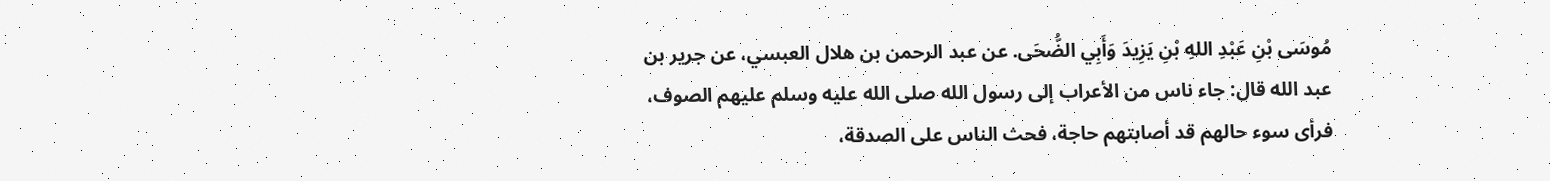مُوسَى بْنِ عَبْدِ اللهِ بْنِ يَزِيدَ وَأَبِي الضُّحَى. عن عبد الرحمن بن هلال العبسي، عن جرير بن عبد الله قال: جاء ناس من الأعراب إلى رسول الله صلى الله عليه وسلم عليهم الصوف، فرأى سوء حالهم قد أصابتهم حاجة، فحث الناس على الصدقة،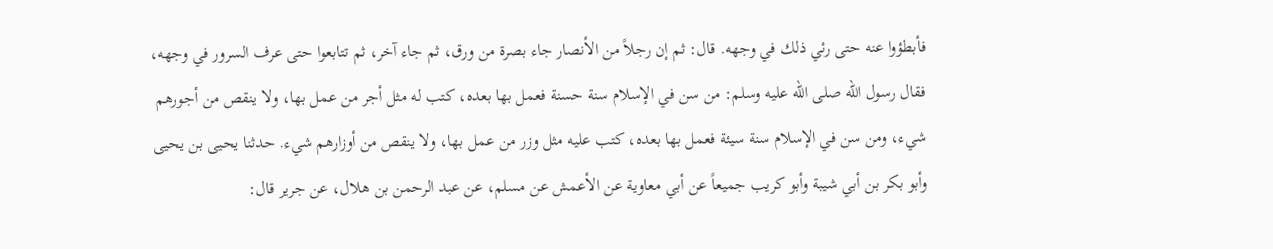فأبطؤوا عنه حتى رئي ذلك في وجهه. قال: ثم إن رجلاً من الأنصار جاء بصرة من ورق، ثم جاء آخر، ثم تتابعوا حتى عرف السرور في وجهه، فقال رسول الله صلى الله عليه وسلم: من سن في الإسلام سنة حسنة فعمل بها بعده، كتب له مثل أجر من عمل بها، ولا ينقص من أجورهم شيء، ومن سن في الإسلام سنة سيئة فعمل بها بعده، كتب عليه مثل وزر من عمل بها، ولا ينقص من أوزارهم شيء. حدثنا يحيى بن يحيى وأبو بكر بن أبي شيبة وأبو كريب جميعاً عن أبي معاوية عن الأعمش عن مسلم، عن عبد الرحمن بن هلال، عن جرير قال: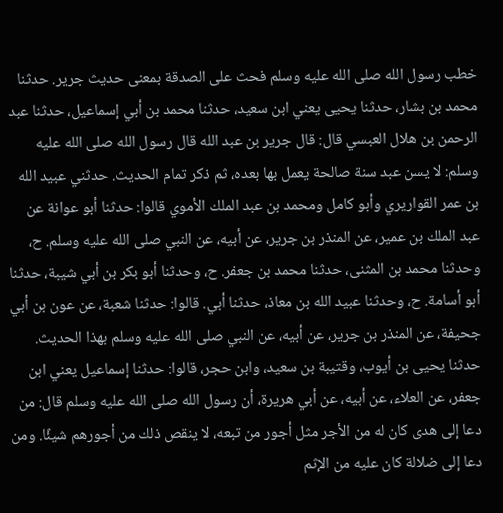خطب رسول الله صلى الله عليه وسلم فحث على الصدقة بمعنى حديث جرير. حدثنا محمد بن بشار، حدثنا يحيى يعني ابن سعيد، حدثنا محمد بن أبي إسماعيل، حدثنا عبد الرحمن بن هلال العبسي قال: قال جرير بن عبد الله قال رسول الله صلى الله عليه وسلم: لا يسن عبد سنة صالحة يعمل بها بعده، ثم ذكر تمام الحديث. حدثني عبيد الله بن عمر القواريري وأبو كامل ومحمد بن عبد الملك الأموي قالوا: حدثنا أبو عوانة عن عبد الملك بن عمير، عن المنذر بن جرير، عن أبيه، عن النبي صلى الله عليه وسلم. ح، وحدثنا محمد بن المثنى، حدثنا محمد بن جعفر. ح، وحدثنا أبو بكر بن أبي شيبة، حدثنا أبو أسامة. ح، وحدثنا عبيد الله بن معاذ، حدثنا أبي. قالوا: حدثنا شعبة، عن عون بن أبي جحيفة، عن المنذر بن جرير، عن أبيه، عن النبي صلى الله عليه وسلم بهذا الحديث. حدثنا يحيى بن أيوب، وقتيبة بن سعيد، وابن حجر، قالوا: حدثنا إسماعيل يعني ابن جعفر، عن العلاء، عن أبيه، عن أبي هريرة، أن رسول الله صلى الله عليه وسلم قال: من دعا إلى هدى كان له من الأجر مثل أجور من تبعه، لا ينقص ذلك من أجورهم شيئًا. ومن دعا إلى ضلالة كان عليه من الإثم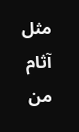مثل آثام من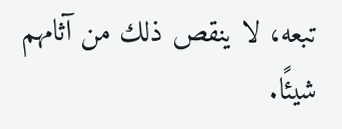تبعه، لا ينقص ذلك من آثامهم شيئًا.